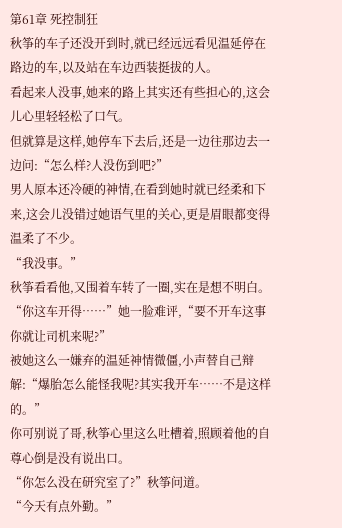第61章 死控制狂
秋筝的车子还没开到时,就已经远远看见温延停在路边的车,以及站在车边西装挺拔的人。
看起来人没事,她来的路上其实还有些担心的,这会儿心里轻轻松了口气。
但就算是这样,她停车下去后,还是一边往那边去一边问:“怎么样?人没伤到吧?”
男人原本还冷硬的神情,在看到她时就已经柔和下来,这会儿没错过她语气里的关心,更是眉眼都变得温柔了不少。
“我没事。”
秋筝看看他,又围着车转了一圈,实在是想不明白。
“你这车开得……”她一脸难评,“要不开车这事你就让司机来呢?”
被她这么一嫌弃的温延神情微僵,小声替自己辩解:“爆胎怎么能怪我呢?其实我开车……不是这样的。”
你可别说了哥,秋筝心里这么吐槽着,照顾着他的自尊心倒是没有说出口。
“你怎么没在研究室了?”秋筝问道。
“今天有点外勤。”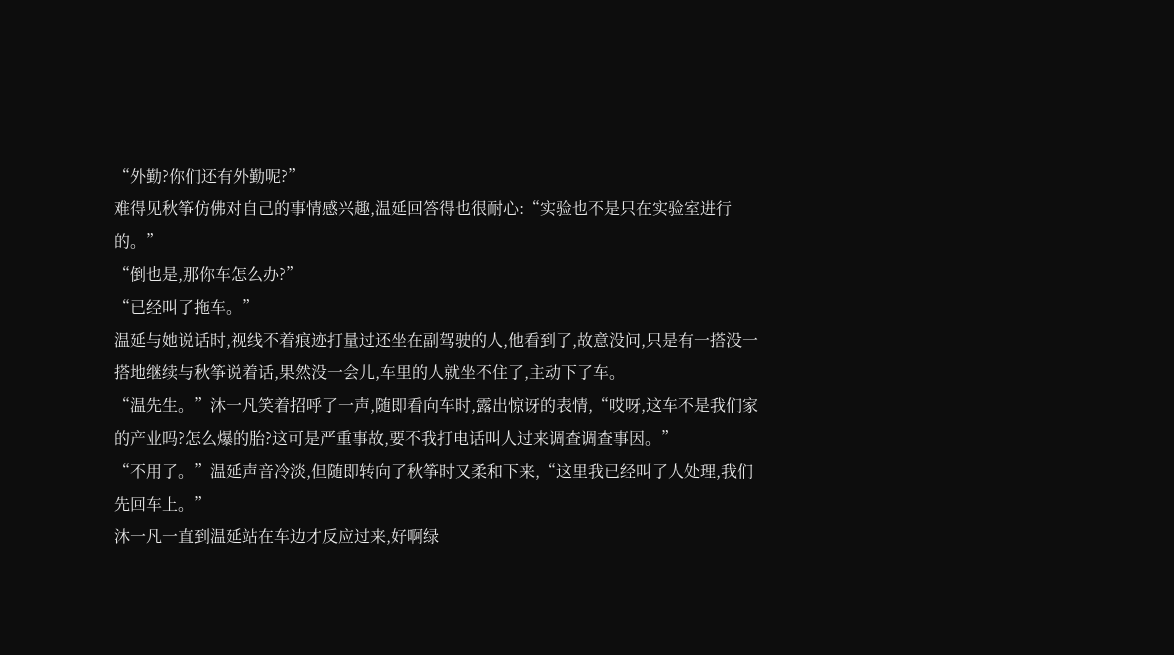“外勤?你们还有外勤呢?”
难得见秋筝仿佛对自己的事情感兴趣,温延回答得也很耐心:“实验也不是只在实验室进行的。”
“倒也是,那你车怎么办?”
“已经叫了拖车。”
温延与她说话时,视线不着痕迹打量过还坐在副驾驶的人,他看到了,故意没问,只是有一搭没一搭地继续与秋筝说着话,果然没一会儿,车里的人就坐不住了,主动下了车。
“温先生。”沐一凡笑着招呼了一声,随即看向车时,露出惊讶的表情,“哎呀,这车不是我们家的产业吗?怎么爆的胎?这可是严重事故,要不我打电话叫人过来调查调查事因。”
“不用了。”温延声音冷淡,但随即转向了秋筝时又柔和下来,“这里我已经叫了人处理,我们先回车上。”
沐一凡一直到温延站在车边才反应过来,好啊绿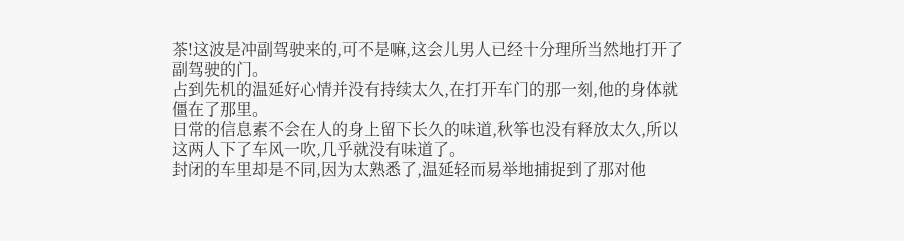茶!这波是冲副驾驶来的,可不是嘛,这会儿男人已经十分理所当然地打开了副驾驶的门。
占到先机的温延好心情并没有持续太久,在打开车门的那一刻,他的身体就僵在了那里。
日常的信息素不会在人的身上留下长久的味道,秋筝也没有释放太久,所以这两人下了车风一吹,几乎就没有味道了。
封闭的车里却是不同,因为太熟悉了,温延轻而易举地捕捉到了那对他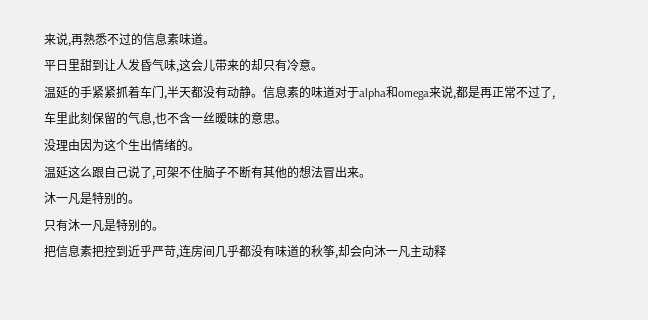来说,再熟悉不过的信息素味道。
平日里甜到让人发昏气味,这会儿带来的却只有冷意。
温延的手紧紧抓着车门,半天都没有动静。信息素的味道对于alpha和omega来说,都是再正常不过了,车里此刻保留的气息,也不含一丝暧昧的意思。
没理由因为这个生出情绪的。
温延这么跟自己说了,可架不住脑子不断有其他的想法冒出来。
沐一凡是特别的。
只有沐一凡是特别的。
把信息素把控到近乎严苛,连房间几乎都没有味道的秋筝,却会向沐一凡主动释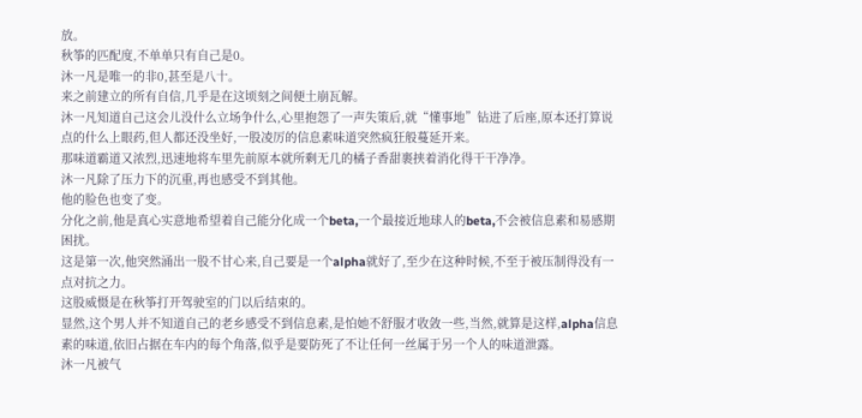放。
秋筝的匹配度,不单单只有自己是0。
沐一凡是唯一的非0,甚至是八十。
来之前建立的所有自信,几乎是在这顷刻之间便土崩瓦解。
沐一凡知道自己这会儿没什么立场争什么,心里抱怨了一声失策后,就“懂事地”钻进了后座,原本还打算说点的什么上眼药,但人都还没坐好,一股凌厉的信息素味道突然疯狂般蔓延开来。
那味道霸道又浓烈,迅速地将车里先前原本就所剩无几的橘子香甜裹挟着消化得干干净净。
沐一凡除了压力下的沉重,再也感受不到其他。
他的脸色也变了变。
分化之前,他是真心实意地希望着自己能分化成一个beta,一个最接近地球人的beta,不会被信息素和易感期困扰。
这是第一次,他突然涌出一股不甘心来,自己要是一个alpha就好了,至少在这种时候,不至于被压制得没有一点对抗之力。
这股威慑是在秋筝打开驾驶室的门以后结束的。
显然,这个男人并不知道自己的老乡感受不到信息素,是怕她不舒服才收敛一些,当然,就算是这样,alpha信息素的味道,依旧占据在车内的每个角落,似乎是要防死了不让任何一丝属于另一个人的味道泄露。
沐一凡被气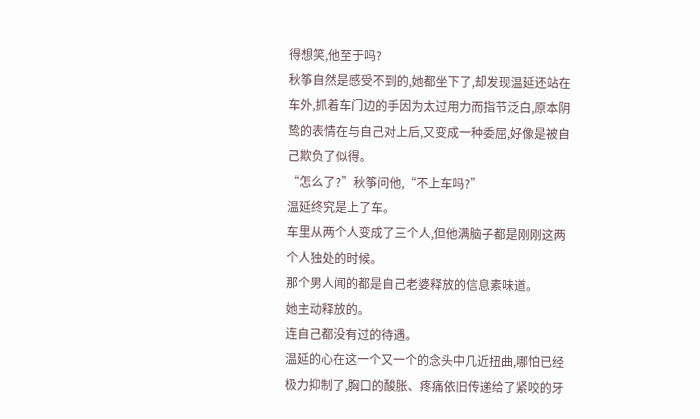得想笑,他至于吗?
秋筝自然是感受不到的,她都坐下了,却发现温延还站在车外,抓着车门边的手因为太过用力而指节泛白,原本阴鸷的表情在与自己对上后,又变成一种委屈,好像是被自己欺负了似得。
“怎么了?”秋筝问他,“不上车吗?”
温延终究是上了车。
车里从两个人变成了三个人,但他满脑子都是刚刚这两个人独处的时候。
那个男人闻的都是自己老婆释放的信息素味道。
她主动释放的。
连自己都没有过的待遇。
温延的心在这一个又一个的念头中几近扭曲,哪怕已经极力抑制了,胸口的酸胀、疼痛依旧传递给了紧咬的牙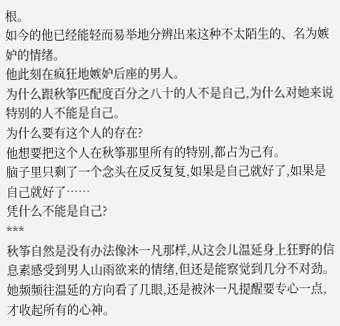根。
如今的他已经能轻而易举地分辨出来这种不太陌生的、名为嫉妒的情绪。
他此刻在疯狂地嫉妒后座的男人。
为什么跟秋筝匹配度百分之八十的人不是自己,为什么对她来说特别的人不能是自己。
为什么要有这个人的存在?
他想要把这个人在秋筝那里所有的特别,都占为己有。
脑子里只剩了一个念头在反反复复,如果是自己就好了,如果是自己就好了……
凭什么不能是自己?
***
秋筝自然是没有办法像沐一凡那样,从这会儿温延身上狂野的信息素感受到男人山雨欲来的情绪,但还是能察觉到几分不对劲。
她频频往温延的方向看了几眼,还是被沐一凡提醒要专心一点,才收起所有的心神。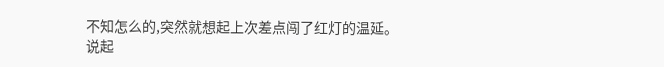不知怎么的,突然就想起上次差点闯了红灯的温延。
说起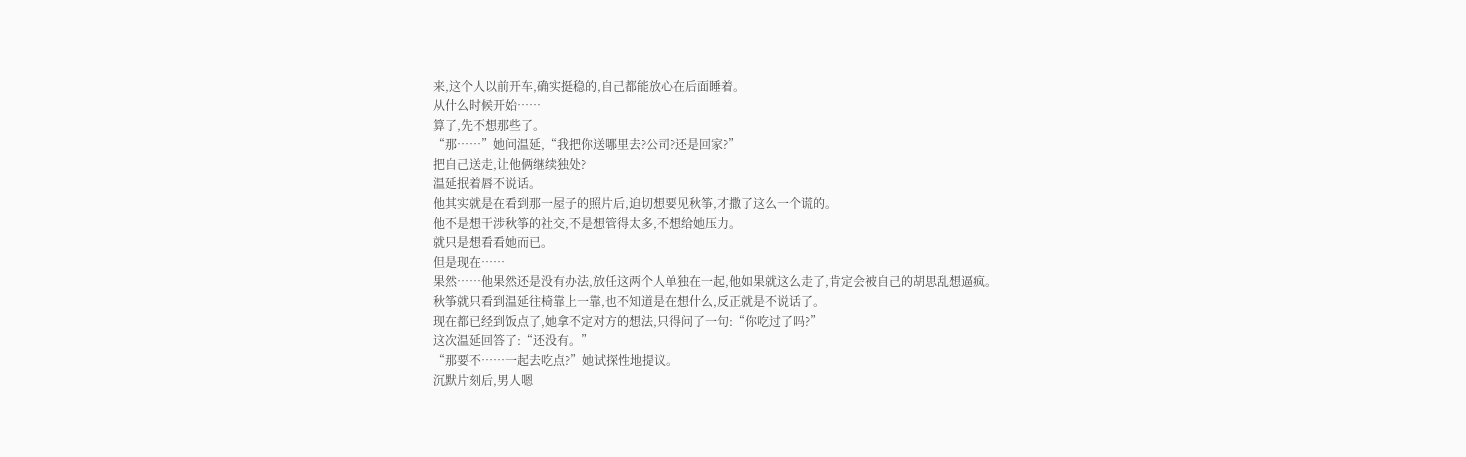来,这个人以前开车,确实挺稳的,自己都能放心在后面睡着。
从什么时候开始……
算了,先不想那些了。
“那……”她问温延,“我把你送哪里去?公司?还是回家?”
把自己送走,让他俩继续独处?
温延抿着唇不说话。
他其实就是在看到那一屋子的照片后,迫切想要见秋筝,才撒了这么一个谎的。
他不是想干涉秋筝的社交,不是想管得太多,不想给她压力。
就只是想看看她而已。
但是现在……
果然……他果然还是没有办法,放任这两个人单独在一起,他如果就这么走了,肯定会被自己的胡思乱想逼疯。
秋筝就只看到温延往椅靠上一靠,也不知道是在想什么,反正就是不说话了。
现在都已经到饭点了,她拿不定对方的想法,只得问了一句:“你吃过了吗?”
这次温延回答了:“还没有。”
“那要不……一起去吃点?”她试探性地提议。
沉默片刻后,男人嗯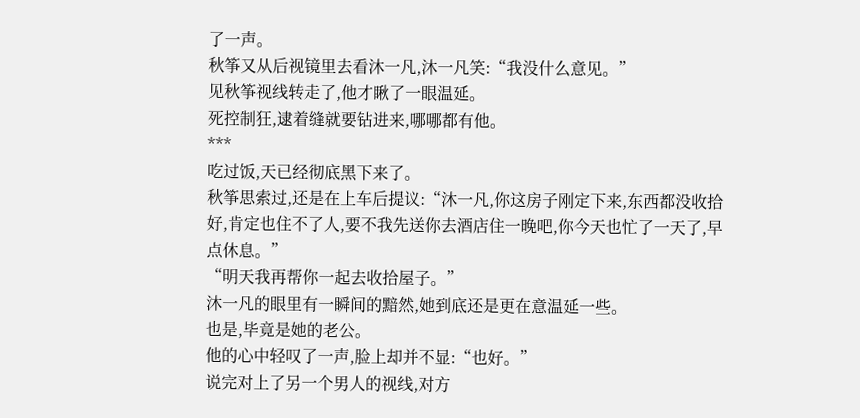了一声。
秋筝又从后视镜里去看沐一凡,沐一凡笑:“我没什么意见。”
见秋筝视线转走了,他才瞅了一眼温延。
死控制狂,逮着缝就要钻进来,哪哪都有他。
***
吃过饭,天已经彻底黑下来了。
秋筝思索过,还是在上车后提议:“沐一凡,你这房子刚定下来,东西都没收拾好,肯定也住不了人,要不我先送你去酒店住一晚吧,你今天也忙了一天了,早点休息。”
“明天我再帮你一起去收拾屋子。”
沐一凡的眼里有一瞬间的黯然,她到底还是更在意温延一些。
也是,毕竟是她的老公。
他的心中轻叹了一声,脸上却并不显:“也好。”
说完对上了另一个男人的视线,对方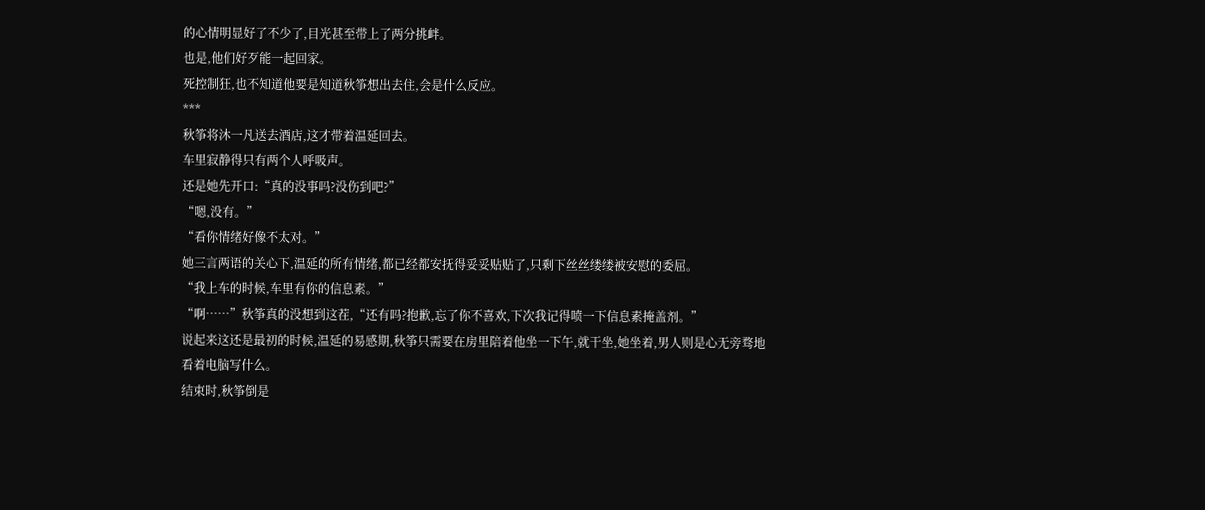的心情明显好了不少了,目光甚至带上了两分挑衅。
也是,他们好歹能一起回家。
死控制狂,也不知道他要是知道秋筝想出去住,会是什么反应。
***
秋筝将沐一凡送去酒店,这才带着温延回去。
车里寂静得只有两个人呼吸声。
还是她先开口:“真的没事吗?没伤到吧?”
“嗯,没有。”
“看你情绪好像不太对。”
她三言两语的关心下,温延的所有情绪,都已经都安抚得妥妥贴贴了,只剩下丝丝缕缕被安慰的委屈。
“我上车的时候,车里有你的信息素。”
“啊……”秋筝真的没想到这茬,“还有吗?抱歉,忘了你不喜欢,下次我记得喷一下信息素掩盖剂。”
说起来这还是最初的时候,温延的易感期,秋筝只需要在房里陪着他坐一下午,就干坐,她坐着,男人则是心无旁骛地看着电脑写什么。
结束时,秋筝倒是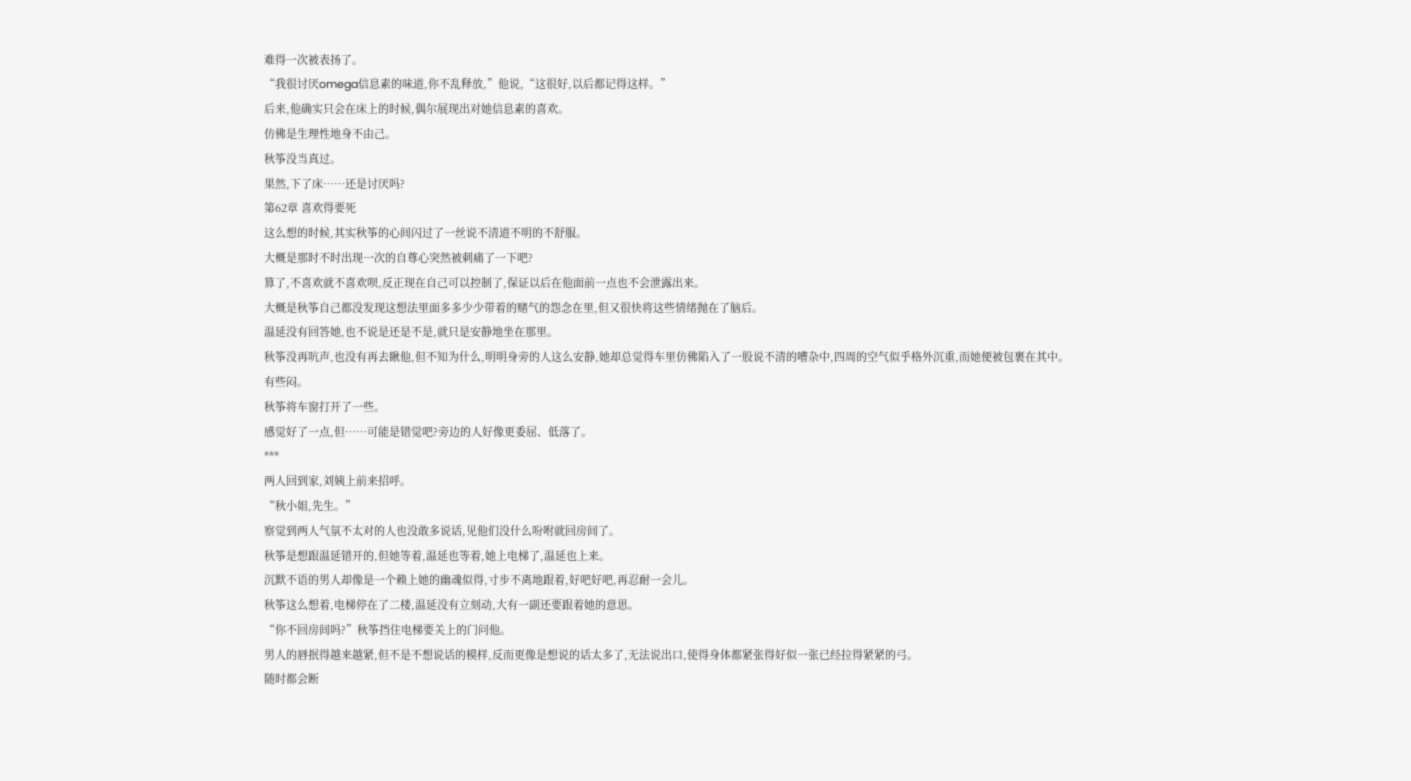难得一次被表扬了。
“我很讨厌omega信息素的味道,你不乱释放,”他说,“这很好,以后都记得这样。”
后来,他确实只会在床上的时候,偶尔展现出对她信息素的喜欢。
仿佛是生理性地身不由己。
秋筝没当真过。
果然,下了床……还是讨厌吗?
第62章 喜欢得要死
这么想的时候,其实秋筝的心间闪过了一丝说不清道不明的不舒服。
大概是那时不时出现一次的自尊心突然被刺痛了一下吧?
算了,不喜欢就不喜欢呗,反正现在自己可以控制了,保证以后在他面前一点也不会泄露出来。
大概是秋筝自己都没发现这想法里面多多少少带着的赌气的怨念在里,但又很快将这些情绪抛在了脑后。
温延没有回答她,也不说是还是不是,就只是安静地坐在那里。
秋筝没再吭声,也没有再去瞅他,但不知为什么,明明身旁的人这么安静,她却总觉得车里仿佛陷入了一股说不清的嘈杂中,四周的空气似乎格外沉重,而她便被包裹在其中。
有些闷。
秋筝将车窗打开了一些。
感觉好了一点,但……可能是错觉吧?旁边的人好像更委屈、低落了。
***
两人回到家,刘姨上前来招呼。
“秋小姐,先生。”
察觉到两人气氛不太对的人也没敢多说话,见他们没什么吩咐就回房间了。
秋筝是想跟温延错开的,但她等着,温延也等着,她上电梯了,温延也上来。
沉默不语的男人却像是一个赖上她的幽魂似得,寸步不离地跟着,好吧好吧,再忍耐一会儿。
秋筝这么想着,电梯停在了二楼,温延没有立刻动,大有一副还要跟着她的意思。
“你不回房间吗?”秋筝挡住电梯要关上的门问他。
男人的唇抿得越来越紧,但不是不想说话的模样,反而更像是想说的话太多了,无法说出口,使得身体都紧张得好似一张已经拉得紧紧的弓。
随时都会断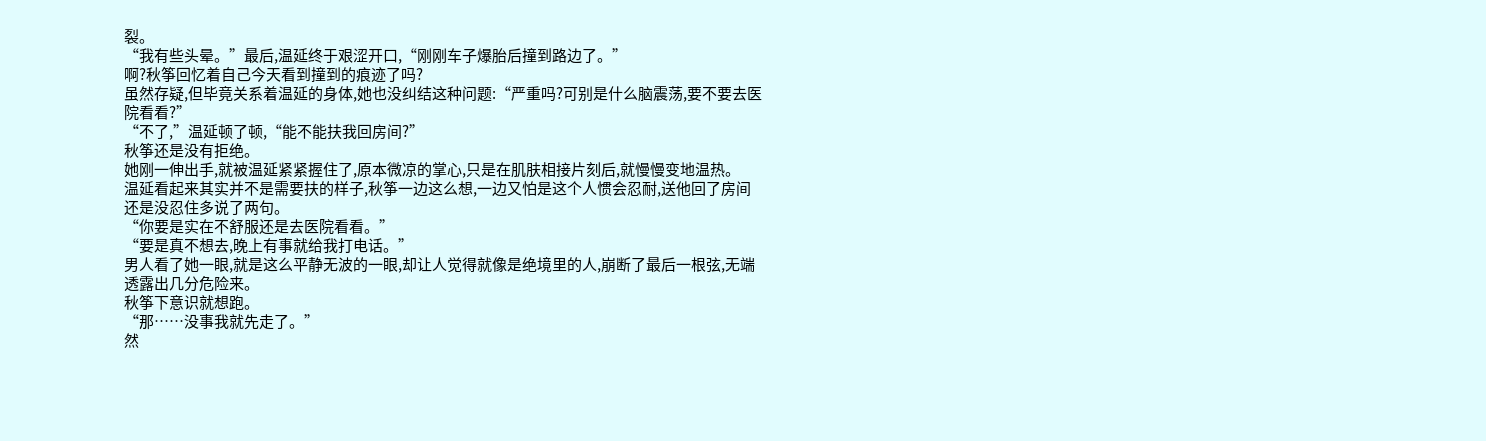裂。
“我有些头晕。”最后,温延终于艰涩开口,“刚刚车子爆胎后撞到路边了。”
啊?秋筝回忆着自己今天看到撞到的痕迹了吗?
虽然存疑,但毕竟关系着温延的身体,她也没纠结这种问题:“严重吗?可别是什么脑震荡,要不要去医院看看?”
“不了,”温延顿了顿,“能不能扶我回房间?”
秋筝还是没有拒绝。
她刚一伸出手,就被温延紧紧握住了,原本微凉的掌心,只是在肌肤相接片刻后,就慢慢变地温热。
温延看起来其实并不是需要扶的样子,秋筝一边这么想,一边又怕是这个人惯会忍耐,送他回了房间还是没忍住多说了两句。
“你要是实在不舒服还是去医院看看。”
“要是真不想去,晚上有事就给我打电话。”
男人看了她一眼,就是这么平静无波的一眼,却让人觉得就像是绝境里的人,崩断了最后一根弦,无端透露出几分危险来。
秋筝下意识就想跑。
“那……没事我就先走了。”
然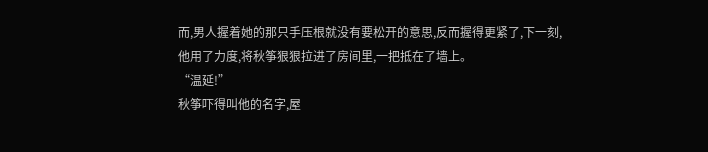而,男人握着她的那只手压根就没有要松开的意思,反而握得更紧了,下一刻,他用了力度,将秋筝狠狠拉进了房间里,一把抵在了墙上。
“温延!”
秋筝吓得叫他的名字,屋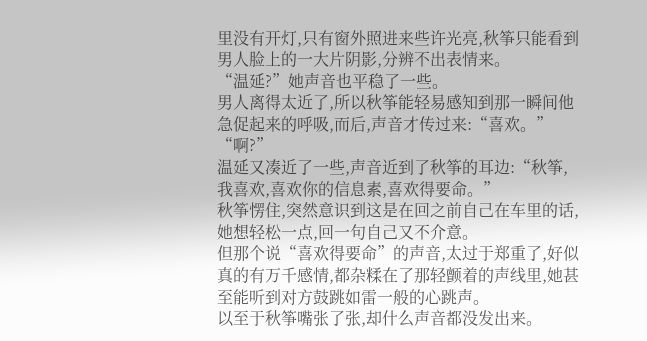里没有开灯,只有窗外照进来些许光亮,秋筝只能看到男人脸上的一大片阴影,分辨不出表情来。
“温延?”她声音也平稳了一些。
男人离得太近了,所以秋筝能轻易感知到那一瞬间他急促起来的呼吸,而后,声音才传过来:“喜欢。”
“啊?”
温延又凑近了一些,声音近到了秋筝的耳边:“秋筝,我喜欢,喜欢你的信息素,喜欢得要命。”
秋筝愣住,突然意识到这是在回之前自己在车里的话,她想轻松一点,回一句自己又不介意。
但那个说“喜欢得要命”的声音,太过于郑重了,好似真的有万千感情,都杂糅在了那轻颤着的声线里,她甚至能听到对方鼓跳如雷一般的心跳声。
以至于秋筝嘴张了张,却什么声音都没发出来。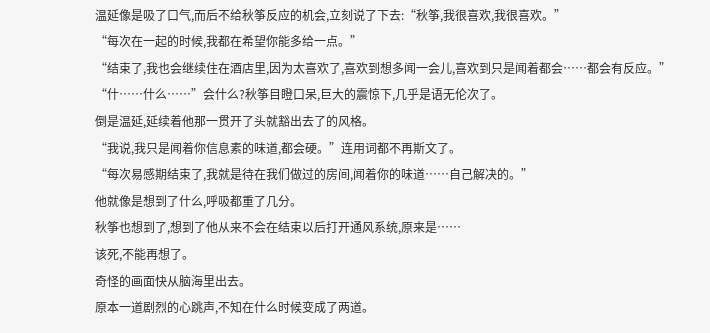温延像是吸了口气,而后不给秋筝反应的机会,立刻说了下去:“秋筝,我很喜欢,我很喜欢。”
“每次在一起的时候,我都在希望你能多给一点。”
“结束了,我也会继续住在酒店里,因为太喜欢了,喜欢到想多闻一会儿,喜欢到只是闻着都会……都会有反应。”
“什……什么……”会什么?秋筝目瞪口呆,巨大的震惊下,几乎是语无伦次了。
倒是温延,延续着他那一贯开了头就豁出去了的风格。
“我说,我只是闻着你信息素的味道,都会硬。”连用词都不再斯文了。
“每次易感期结束了,我就是待在我们做过的房间,闻着你的味道……自己解决的。”
他就像是想到了什么,呼吸都重了几分。
秋筝也想到了,想到了他从来不会在结束以后打开通风系统,原来是……
该死,不能再想了。
奇怪的画面快从脑海里出去。
原本一道剧烈的心跳声,不知在什么时候变成了两道。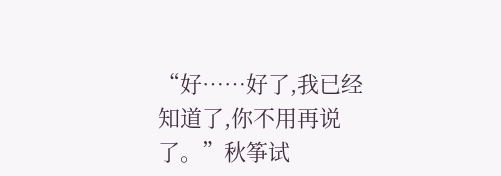“好……好了,我已经知道了,你不用再说了。”秋筝试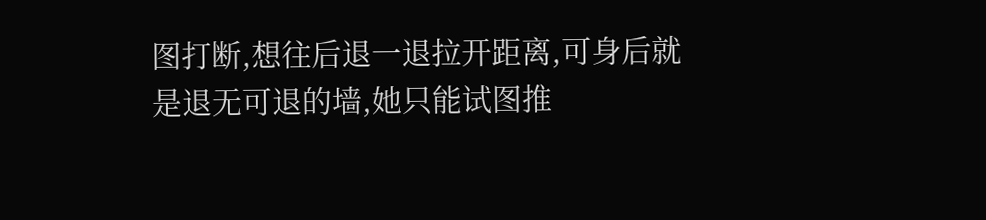图打断,想往后退一退拉开距离,可身后就是退无可退的墙,她只能试图推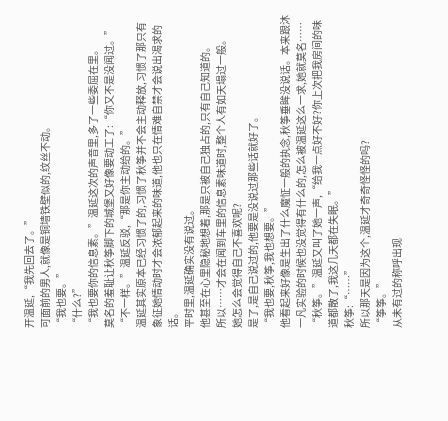开温延,“我先回去了。”
可面前的男人,就像是铜墙铁壁似的,纹丝不动。
“我也要。”
“什么?”
“我也要你的信息素。”温延这次的声音里,多了一些委屈在里。
莫名的羞耻让秋筝脚下的城堡又好像要动工了:“你又不是没闻过。”
“不一样。”温延反驳,“那是你主动给的。”
温延其实原本已经习惯了的,习惯了秋筝并不会主动释放,习惯了那只有象征她情动时才会浓郁起来的味道,他也只在情难自禁才会说出渴求的话。
平时里,温延确实没有说过。
他甚至在心里隐秘地想着,那是只被自己独占的,只有自己知道的。
所以……才会在闻到车里的信息素味道时,整个人有如天塌过一般。
她怎么会觉得自己不喜欢呢?
是了,是自己说过的,他要是没说过那些话就好了。
“我也要,秋筝,我也想要。”
他看起来好像是生出了什么魔怔一般的执念,秋筝垂眸没说话。本来跟沐一凡实验的时候也没觉得有什么的,怎么被温延这么一求,她就莫名……
“秋筝。”温延又叫了她一声,“给我一点好不好?你上次把我房间的味道都散了,我这几天都在失眠。”
秋筝:“……”
所以那天是因为这个,温延才奇奇怪怪的吗?
“筝筝。”
从未有过的称呼出现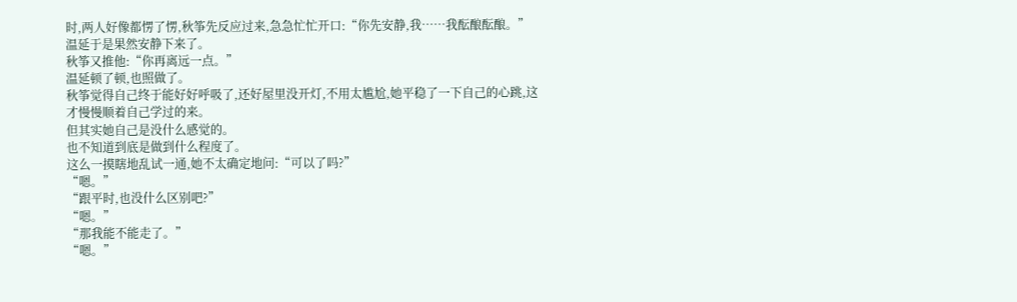时,两人好像都愣了愣,秋筝先反应过来,急急忙忙开口:“你先安静,我……我酝酿酝酿。”
温延于是果然安静下来了。
秋筝又推他:“你再离远一点。”
温延顿了顿,也照做了。
秋筝觉得自己终于能好好呼吸了,还好屋里没开灯,不用太尴尬,她平稳了一下自己的心跳,这才慢慢顺着自己学过的来。
但其实她自己是没什么感觉的。
也不知道到底是做到什么程度了。
这么一摸瞎地乱试一通,她不太确定地问:“可以了吗?”
“嗯。”
“跟平时,也没什么区别吧?”
“嗯。”
“那我能不能走了。”
“嗯。”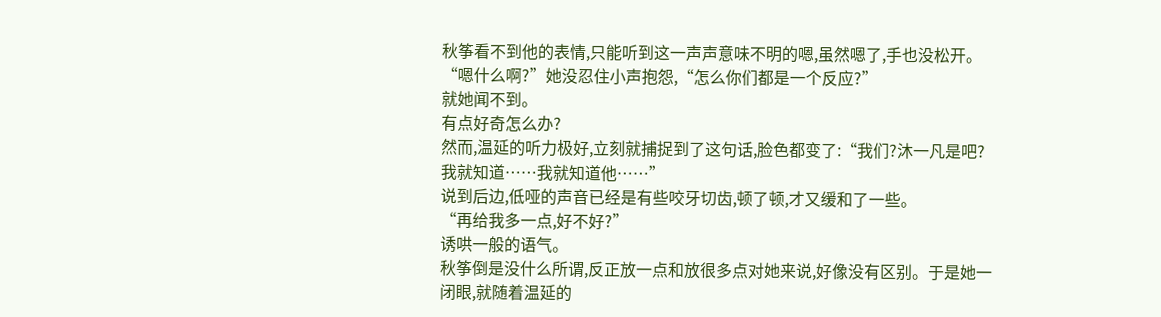秋筝看不到他的表情,只能听到这一声声意味不明的嗯,虽然嗯了,手也没松开。
“嗯什么啊?”她没忍住小声抱怨,“怎么你们都是一个反应?”
就她闻不到。
有点好奇怎么办?
然而,温延的听力极好,立刻就捕捉到了这句话,脸色都变了:“我们?沐一凡是吧?我就知道……我就知道他……”
说到后边,低哑的声音已经是有些咬牙切齿,顿了顿,才又缓和了一些。
“再给我多一点,好不好?”
诱哄一般的语气。
秋筝倒是没什么所谓,反正放一点和放很多点对她来说,好像没有区别。于是她一闭眼,就随着温延的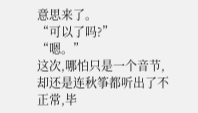意思来了。
“可以了吗?”
“嗯。”
这次,哪怕只是一个音节,却还是连秋筝都听出了不正常,毕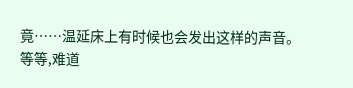竟……温延床上有时候也会发出这样的声音。
等等,难道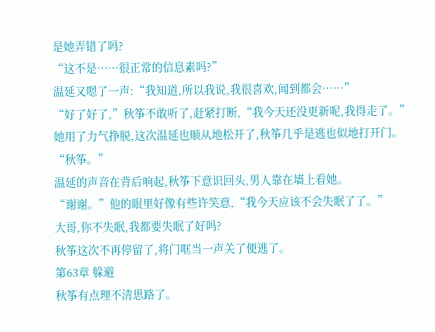是她弄错了吗?
“这不是……很正常的信息素吗?”
温延又嗯了一声:“我知道,所以我说,我很喜欢,闻到都会……”
“好了好了,”秋筝不敢听了,赶紧打断,“我今天还没更新呢,我得走了。”
她用了力气挣脱,这次温延也顺从地松开了,秋筝几乎是逃也似地打开门。
“秋筝。”
温延的声音在背后响起,秋筝下意识回头,男人靠在墙上看她。
“谢谢。”他的眼里好像有些许笑意,“我今天应该不会失眠了了。”
大哥,你不失眠,我都要失眠了好吗?
秋筝这次不再停留了,将门哐当一声关了便逃了。
第63章 躲避
秋筝有点理不清思路了。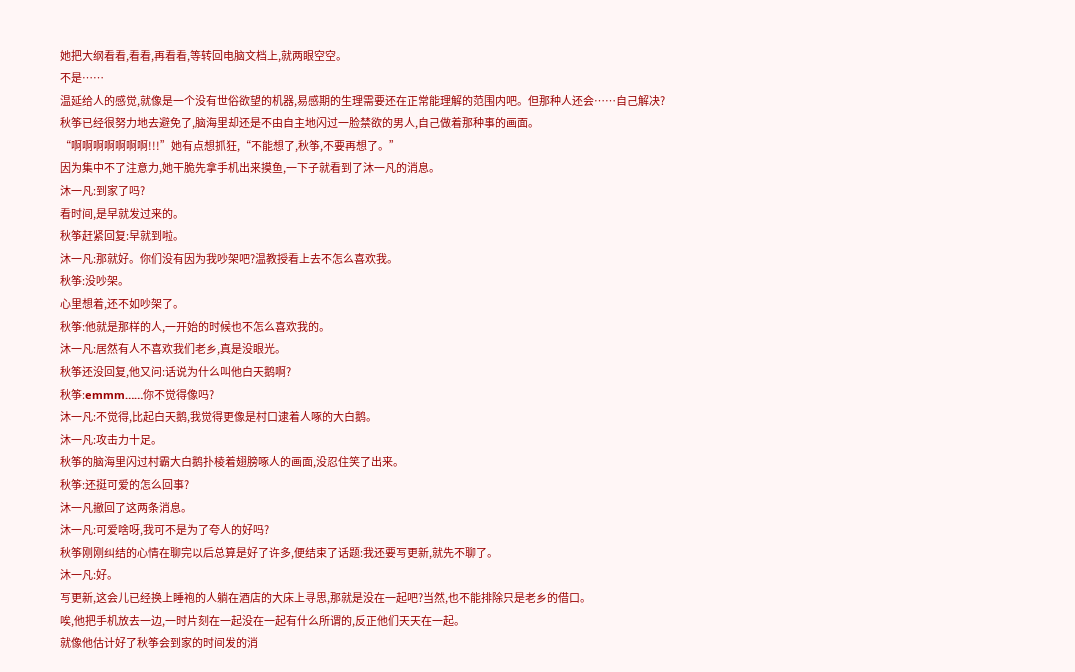她把大纲看看,看看,再看看,等转回电脑文档上,就两眼空空。
不是……
温延给人的感觉,就像是一个没有世俗欲望的机器,易感期的生理需要还在正常能理解的范围内吧。但那种人还会……自己解决?
秋筝已经很努力地去避免了,脑海里却还是不由自主地闪过一脸禁欲的男人,自己做着那种事的画面。
“啊啊啊啊啊啊啊!!!”她有点想抓狂,“不能想了,秋筝,不要再想了。”
因为集中不了注意力,她干脆先拿手机出来摸鱼,一下子就看到了沐一凡的消息。
沐一凡:到家了吗?
看时间,是早就发过来的。
秋筝赶紧回复:早就到啦。
沐一凡:那就好。你们没有因为我吵架吧?温教授看上去不怎么喜欢我。
秋筝:没吵架。
心里想着,还不如吵架了。
秋筝:他就是那样的人,一开始的时候也不怎么喜欢我的。
沐一凡:居然有人不喜欢我们老乡,真是没眼光。
秋筝还没回复,他又问:话说为什么叫他白天鹅啊?
秋筝:emmm……你不觉得像吗?
沐一凡:不觉得,比起白天鹅,我觉得更像是村口逮着人啄的大白鹅。
沐一凡:攻击力十足。
秋筝的脑海里闪过村霸大白鹅扑棱着翅膀啄人的画面,没忍住笑了出来。
秋筝:还挺可爱的怎么回事?
沐一凡撤回了这两条消息。
沐一凡:可爱啥呀,我可不是为了夸人的好吗?
秋筝刚刚纠结的心情在聊完以后总算是好了许多,便结束了话题:我还要写更新,就先不聊了。
沐一凡:好。
写更新,这会儿已经换上睡袍的人躺在酒店的大床上寻思,那就是没在一起吧?当然,也不能排除只是老乡的借口。
唉,他把手机放去一边,一时片刻在一起没在一起有什么所谓的,反正他们天天在一起。
就像他估计好了秋筝会到家的时间发的消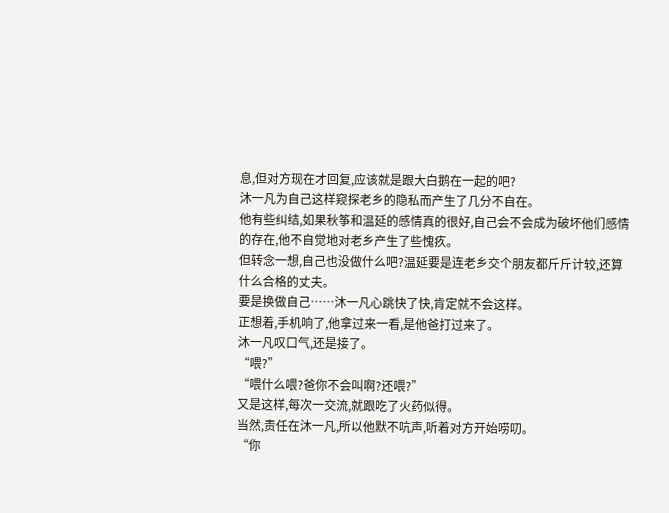息,但对方现在才回复,应该就是跟大白鹅在一起的吧?
沐一凡为自己这样窥探老乡的隐私而产生了几分不自在。
他有些纠结,如果秋筝和温延的感情真的很好,自己会不会成为破坏他们感情的存在,他不自觉地对老乡产生了些愧疚。
但转念一想,自己也没做什么吧?温延要是连老乡交个朋友都斤斤计较,还算什么合格的丈夫。
要是换做自己……沐一凡心跳快了快,肯定就不会这样。
正想着,手机响了,他拿过来一看,是他爸打过来了。
沐一凡叹口气,还是接了。
“喂?”
“喂什么喂?爸你不会叫啊?还喂?”
又是这样,每次一交流,就跟吃了火药似得。
当然,责任在沐一凡,所以他默不吭声,听着对方开始唠叨。
“你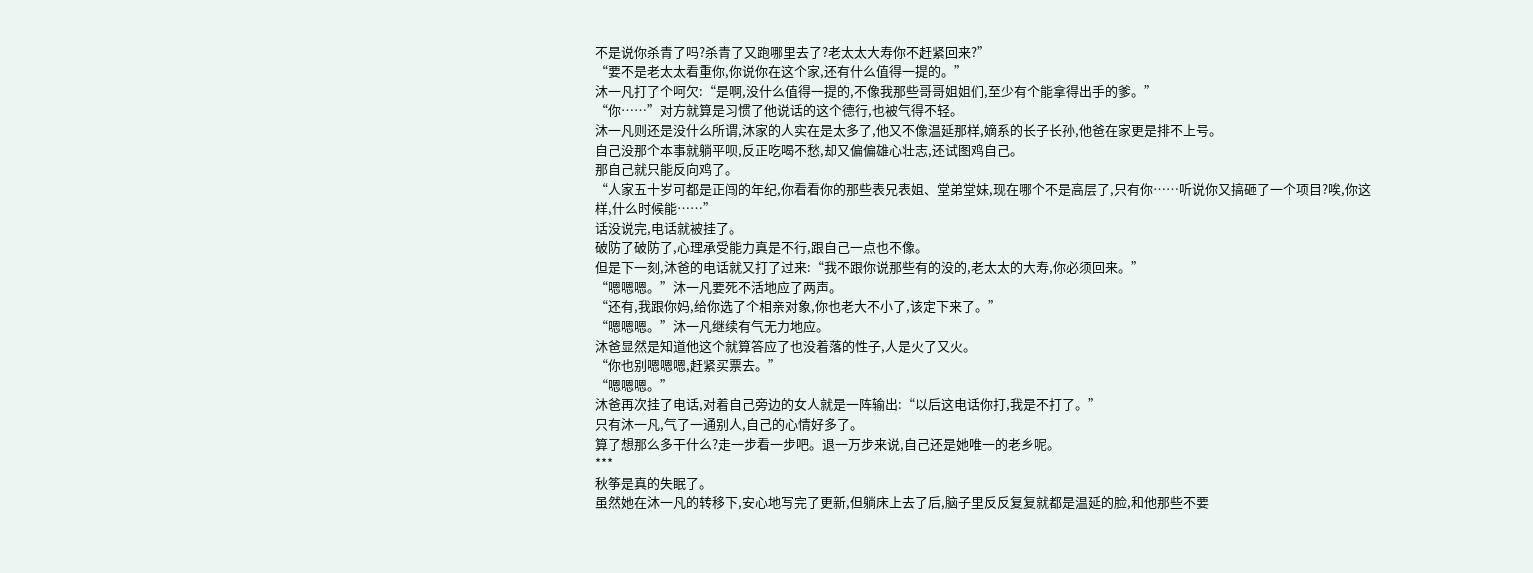不是说你杀青了吗?杀青了又跑哪里去了?老太太大寿你不赶紧回来?”
“要不是老太太看重你,你说你在这个家,还有什么值得一提的。”
沐一凡打了个呵欠:“是啊,没什么值得一提的,不像我那些哥哥姐姐们,至少有个能拿得出手的爹。”
“你……”对方就算是习惯了他说话的这个德行,也被气得不轻。
沐一凡则还是没什么所谓,沐家的人实在是太多了,他又不像温延那样,嫡系的长子长孙,他爸在家更是排不上号。
自己没那个本事就躺平呗,反正吃喝不愁,却又偏偏雄心壮志,还试图鸡自己。
那自己就只能反向鸡了。
“人家五十岁可都是正闯的年纪,你看看你的那些表兄表姐、堂弟堂妹,现在哪个不是高层了,只有你……听说你又搞砸了一个项目?唉,你这样,什么时候能……”
话没说完,电话就被挂了。
破防了破防了,心理承受能力真是不行,跟自己一点也不像。
但是下一刻,沐爸的电话就又打了过来:“我不跟你说那些有的没的,老太太的大寿,你必须回来。”
“嗯嗯嗯。”沐一凡要死不活地应了两声。
“还有,我跟你妈,给你选了个相亲对象,你也老大不小了,该定下来了。”
“嗯嗯嗯。”沐一凡继续有气无力地应。
沐爸显然是知道他这个就算答应了也没着落的性子,人是火了又火。
“你也别嗯嗯嗯,赶紧买票去。”
“嗯嗯嗯。”
沐爸再次挂了电话,对着自己旁边的女人就是一阵输出:“以后这电话你打,我是不打了。”
只有沐一凡,气了一通别人,自己的心情好多了。
算了想那么多干什么?走一步看一步吧。退一万步来说,自己还是她唯一的老乡呢。
***
秋筝是真的失眠了。
虽然她在沐一凡的转移下,安心地写完了更新,但躺床上去了后,脑子里反反复复就都是温延的脸,和他那些不要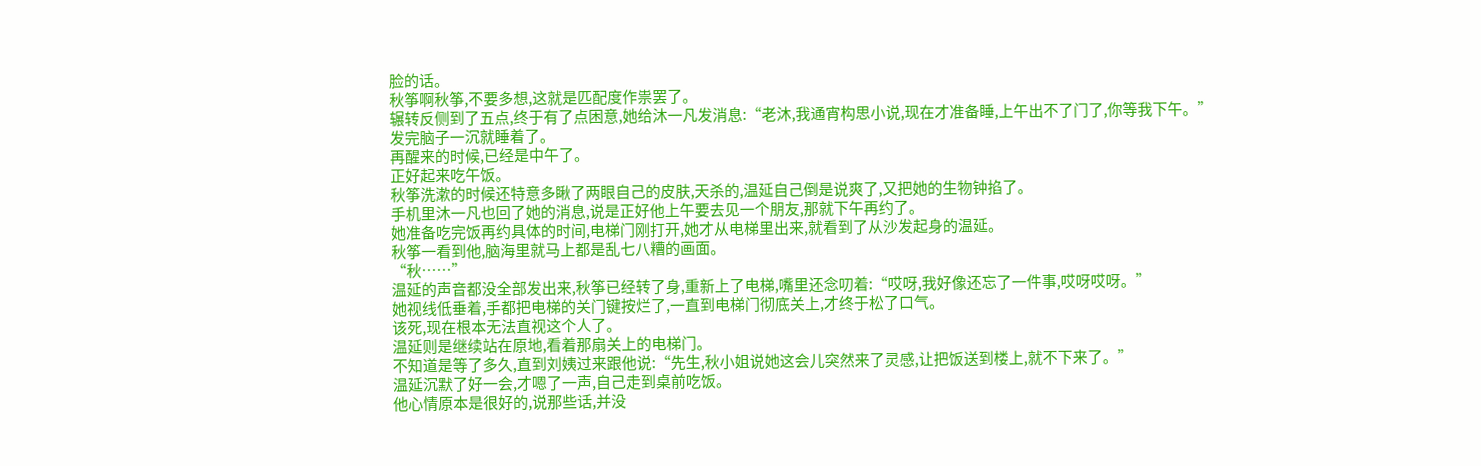脸的话。
秋筝啊秋筝,不要多想,这就是匹配度作祟罢了。
辗转反侧到了五点,终于有了点困意,她给沐一凡发消息:“老沐,我通宵构思小说,现在才准备睡,上午出不了门了,你等我下午。”
发完脑子一沉就睡着了。
再醒来的时候,已经是中午了。
正好起来吃午饭。
秋筝洗漱的时候还特意多瞅了两眼自己的皮肤,天杀的,温延自己倒是说爽了,又把她的生物钟掐了。
手机里沐一凡也回了她的消息,说是正好他上午要去见一个朋友,那就下午再约了。
她准备吃完饭再约具体的时间,电梯门刚打开,她才从电梯里出来,就看到了从沙发起身的温延。
秋筝一看到他,脑海里就马上都是乱七八糟的画面。
“秋……”
温延的声音都没全部发出来,秋筝已经转了身,重新上了电梯,嘴里还念叨着:“哎呀,我好像还忘了一件事,哎呀哎呀。”
她视线低垂着,手都把电梯的关门键按烂了,一直到电梯门彻底关上,才终于松了口气。
该死,现在根本无法直视这个人了。
温延则是继续站在原地,看着那扇关上的电梯门。
不知道是等了多久,直到刘姨过来跟他说:“先生,秋小姐说她这会儿突然来了灵感,让把饭送到楼上,就不下来了。”
温延沉默了好一会,才嗯了一声,自己走到桌前吃饭。
他心情原本是很好的,说那些话,并没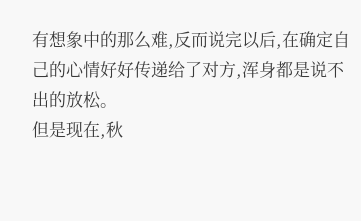有想象中的那么难,反而说完以后,在确定自己的心情好好传递给了对方,浑身都是说不出的放松。
但是现在,秋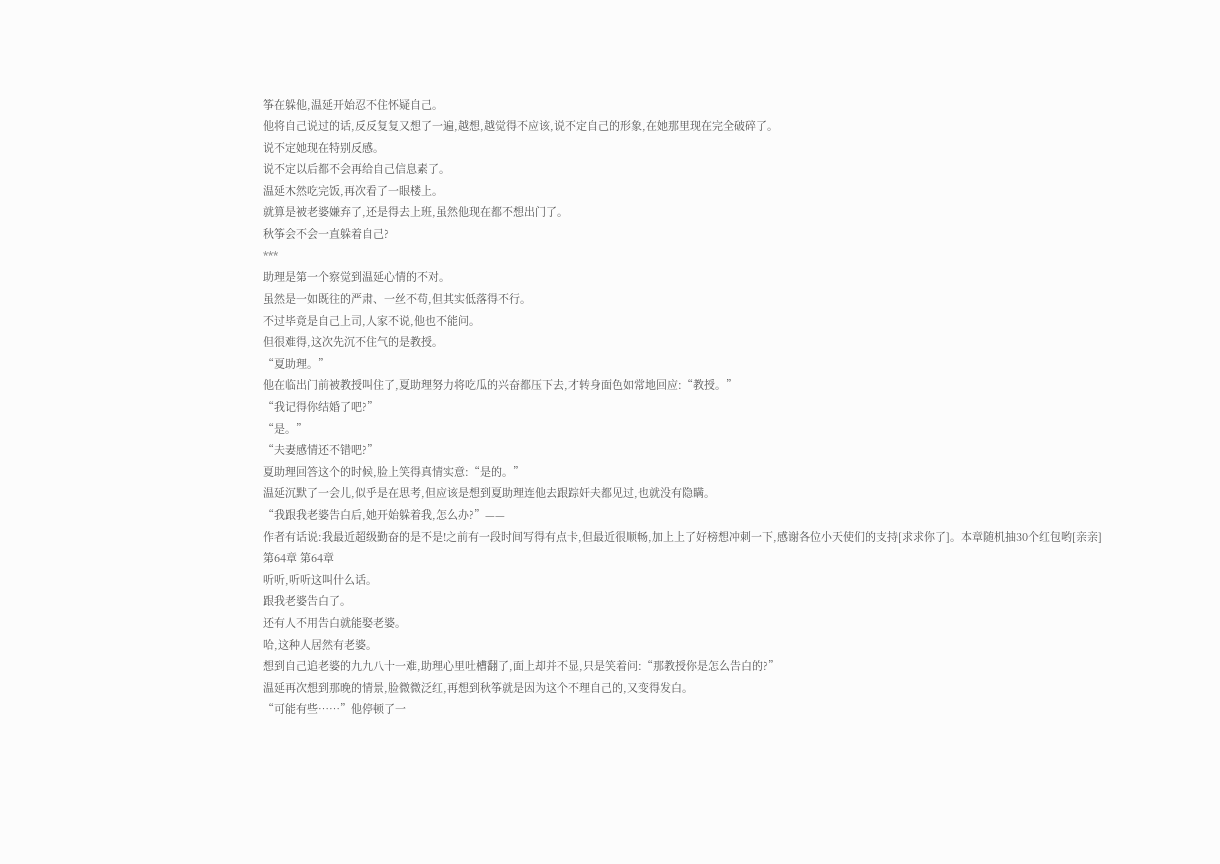筝在躲他,温延开始忍不住怀疑自己。
他将自己说过的话,反反复复又想了一遍,越想,越觉得不应该,说不定自己的形象,在她那里现在完全破碎了。
说不定她现在特别反感。
说不定以后都不会再给自己信息素了。
温延木然吃完饭,再次看了一眼楼上。
就算是被老婆嫌弃了,还是得去上班,虽然他现在都不想出门了。
秋筝会不会一直躲着自己?
***
助理是第一个察觉到温延心情的不对。
虽然是一如既往的严肃、一丝不苟,但其实低落得不行。
不过毕竟是自己上司,人家不说,他也不能问。
但很难得,这次先沉不住气的是教授。
“夏助理。”
他在临出门前被教授叫住了,夏助理努力将吃瓜的兴奋都压下去,才转身面色如常地回应:“教授。”
“我记得你结婚了吧?”
“是。”
“夫妻感情还不错吧?”
夏助理回答这个的时候,脸上笑得真情实意:“是的。”
温延沉默了一会儿,似乎是在思考,但应该是想到夏助理连他去跟踪奸夫都见过,也就没有隐瞒。
“我跟我老婆告白后,她开始躲着我,怎么办?”——
作者有话说:我最近超级勤奋的是不是!之前有一段时间写得有点卡,但最近很顺畅,加上上了好榜想冲刺一下,感谢各位小天使们的支持[求求你了]。本章随机抽30个红包哟[亲亲]
第64章 第64章
听听,听听这叫什么话。
跟我老婆告白了。
还有人不用告白就能娶老婆。
哈,这种人居然有老婆。
想到自己追老婆的九九八十一难,助理心里吐槽翻了,面上却并不显,只是笑着问:“那教授你是怎么告白的?”
温延再次想到那晚的情景,脸微微泛红,再想到秋筝就是因为这个不理自己的,又变得发白。
“可能有些……”他停顿了一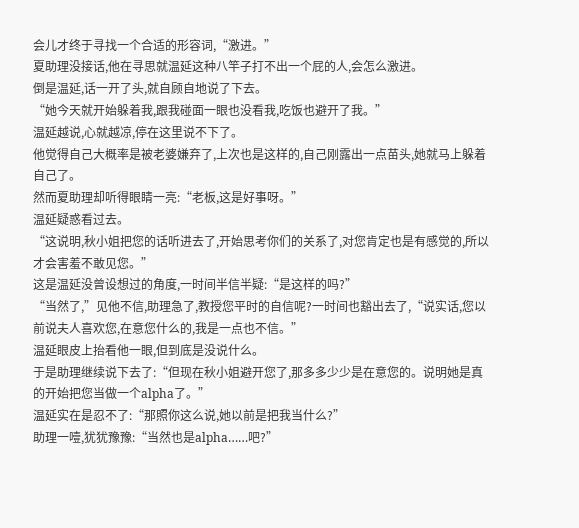会儿才终于寻找一个合适的形容词,“激进。”
夏助理没接话,他在寻思就温延这种八竿子打不出一个屁的人,会怎么激进。
倒是温延,话一开了头,就自顾自地说了下去。
“她今天就开始躲着我,跟我碰面一眼也没看我,吃饭也避开了我。”
温延越说,心就越凉,停在这里说不下了。
他觉得自己大概率是被老婆嫌弃了,上次也是这样的,自己刚露出一点苗头,她就马上躲着自己了。
然而夏助理却听得眼睛一亮:“老板,这是好事呀。”
温延疑惑看过去。
“这说明,秋小姐把您的话听进去了,开始思考你们的关系了,对您肯定也是有感觉的,所以才会害羞不敢见您。”
这是温延没曾设想过的角度,一时间半信半疑:“是这样的吗?”
“当然了,”见他不信,助理急了,教授您平时的自信呢?一时间也豁出去了,“说实话,您以前说夫人喜欢您,在意您什么的,我是一点也不信。”
温延眼皮上抬看他一眼,但到底是没说什么。
于是助理继续说下去了:“但现在秋小姐避开您了,那多多少少是在意您的。说明她是真的开始把您当做一个alpha了。”
温延实在是忍不了:“那照你这么说,她以前是把我当什么?”
助理一噎,犹犹豫豫:“当然也是alpha……吧?”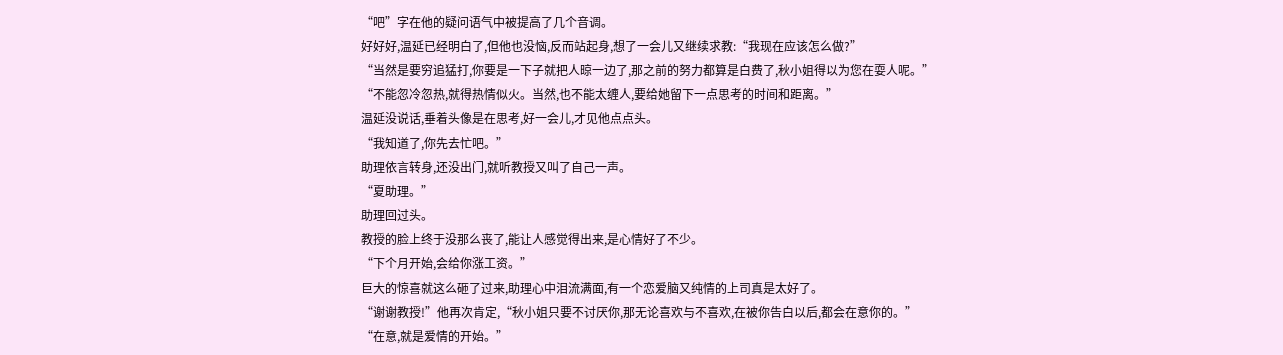“吧”字在他的疑问语气中被提高了几个音调。
好好好,温延已经明白了,但他也没恼,反而站起身,想了一会儿又继续求教:“我现在应该怎么做?”
“当然是要穷追猛打,你要是一下子就把人晾一边了,那之前的努力都算是白费了,秋小姐得以为您在耍人呢。”
“不能忽冷忽热,就得热情似火。当然,也不能太缠人,要给她留下一点思考的时间和距离。”
温延没说话,垂着头像是在思考,好一会儿,才见他点点头。
“我知道了,你先去忙吧。”
助理依言转身,还没出门,就听教授又叫了自己一声。
“夏助理。”
助理回过头。
教授的脸上终于没那么丧了,能让人感觉得出来,是心情好了不少。
“下个月开始,会给你涨工资。”
巨大的惊喜就这么砸了过来,助理心中泪流满面,有一个恋爱脑又纯情的上司真是太好了。
“谢谢教授!”他再次肯定,“秋小姐只要不讨厌你,那无论喜欢与不喜欢,在被你告白以后,都会在意你的。”
“在意,就是爱情的开始。”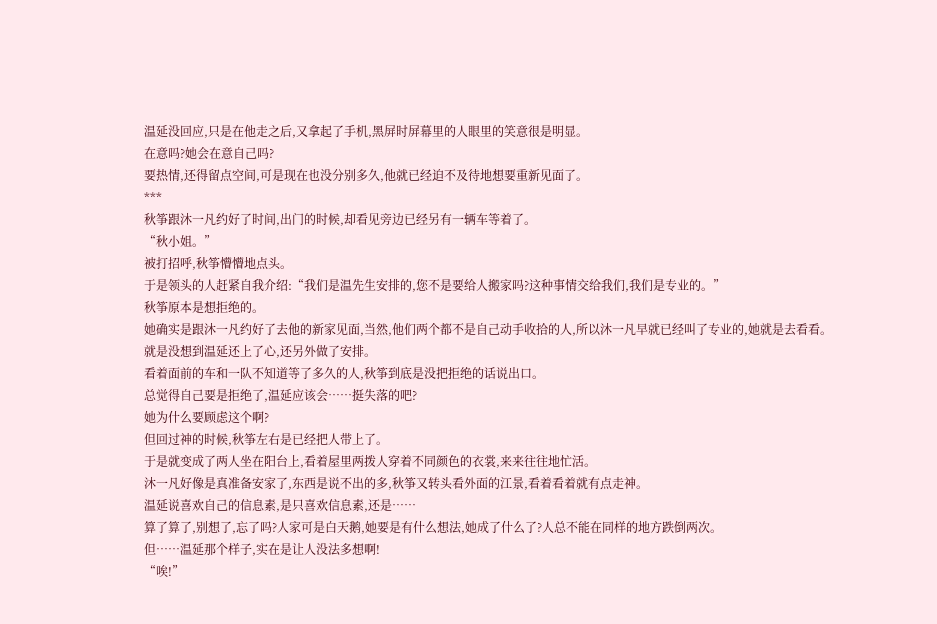温延没回应,只是在他走之后,又拿起了手机,黑屏时屏幕里的人眼里的笑意很是明显。
在意吗?她会在意自己吗?
要热情,还得留点空间,可是现在也没分别多久,他就已经迫不及待地想要重新见面了。
***
秋筝跟沐一凡约好了时间,出门的时候,却看见旁边已经另有一辆车等着了。
“秋小姐。”
被打招呼,秋筝懵懵地点头。
于是领头的人赶紧自我介绍:“我们是温先生安排的,您不是要给人搬家吗?这种事情交给我们,我们是专业的。”
秋筝原本是想拒绝的。
她确实是跟沐一凡约好了去他的新家见面,当然,他们两个都不是自己动手收拾的人,所以沐一凡早就已经叫了专业的,她就是去看看。
就是没想到温延还上了心,还另外做了安排。
看着面前的车和一队不知道等了多久的人,秋筝到底是没把拒绝的话说出口。
总觉得自己要是拒绝了,温延应该会……挺失落的吧?
她为什么要顾虑这个啊?
但回过神的时候,秋筝左右是已经把人带上了。
于是就变成了两人坐在阳台上,看着屋里两拨人穿着不同颜色的衣裳,来来往往地忙活。
沐一凡好像是真准备安家了,东西是说不出的多,秋筝又转头看外面的江景,看着看着就有点走神。
温延说喜欢自己的信息素,是只喜欢信息素,还是……
算了算了,别想了,忘了吗?人家可是白天鹅,她要是有什么想法,她成了什么了?人总不能在同样的地方跌倒两次。
但……温延那个样子,实在是让人没法多想啊!
“唉!”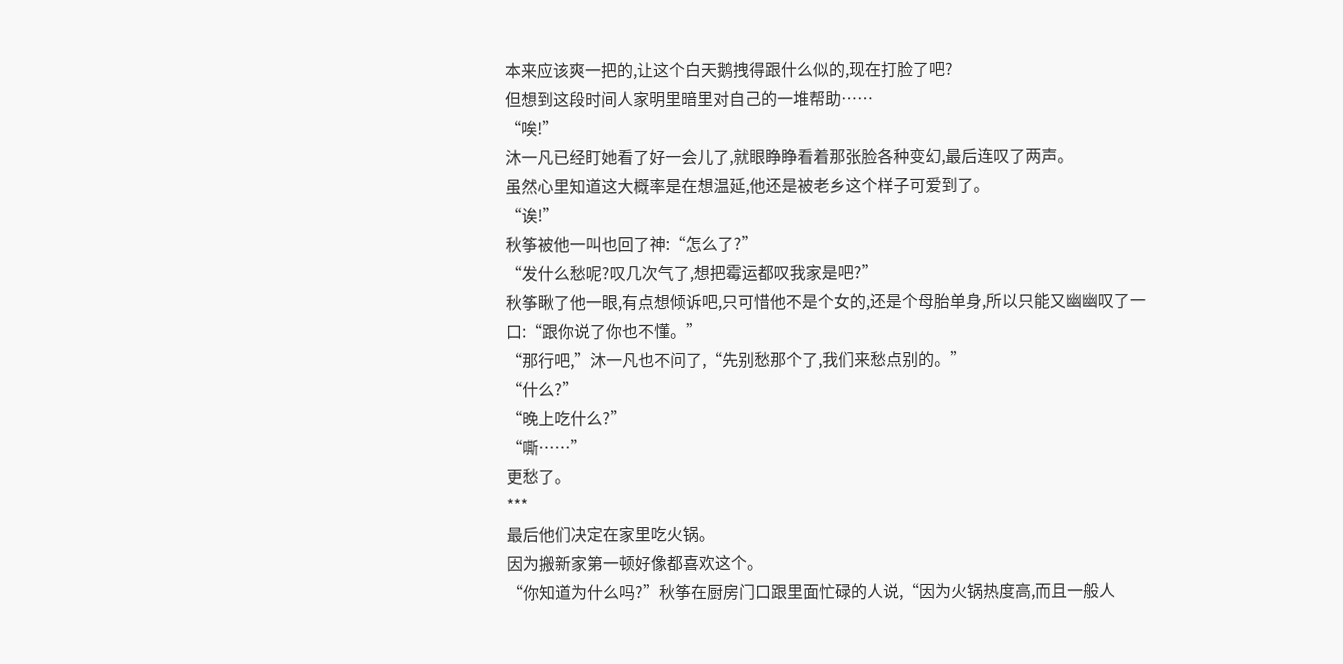本来应该爽一把的,让这个白天鹅拽得跟什么似的,现在打脸了吧?
但想到这段时间人家明里暗里对自己的一堆帮助……
“唉!”
沐一凡已经盯她看了好一会儿了,就眼睁睁看着那张脸各种变幻,最后连叹了两声。
虽然心里知道这大概率是在想温延,他还是被老乡这个样子可爱到了。
“诶!”
秋筝被他一叫也回了神:“怎么了?”
“发什么愁呢?叹几次气了,想把霉运都叹我家是吧?”
秋筝瞅了他一眼,有点想倾诉吧,只可惜他不是个女的,还是个母胎单身,所以只能又幽幽叹了一口:“跟你说了你也不懂。”
“那行吧,”沐一凡也不问了,“先别愁那个了,我们来愁点别的。”
“什么?”
“晚上吃什么?”
“嘶……”
更愁了。
***
最后他们决定在家里吃火锅。
因为搬新家第一顿好像都喜欢这个。
“你知道为什么吗?”秋筝在厨房门口跟里面忙碌的人说,“因为火锅热度高,而且一般人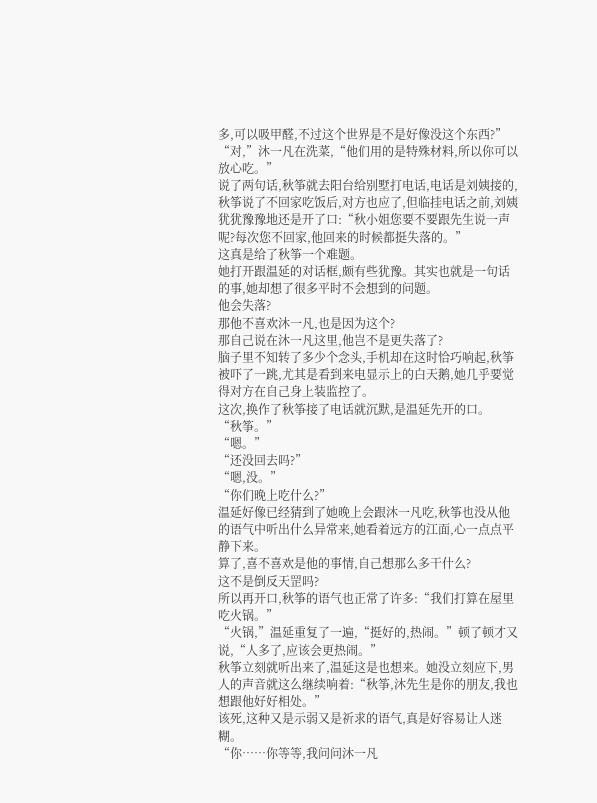多,可以吸甲醛,不过这个世界是不是好像没这个东西?”
“对,”沐一凡在洗菜,“他们用的是特殊材料,所以你可以放心吃。”
说了两句话,秋筝就去阳台给别墅打电话,电话是刘姨接的,秋筝说了不回家吃饭后,对方也应了,但临挂电话之前,刘姨犹犹豫豫地还是开了口:“秋小姐您要不要跟先生说一声呢?每次您不回家,他回来的时候都挺失落的。”
这真是给了秋筝一个难题。
她打开跟温延的对话框,颇有些犹豫。其实也就是一句话的事,她却想了很多平时不会想到的问题。
他会失落?
那他不喜欢沐一凡,也是因为这个?
那自己说在沐一凡这里,他岂不是更失落了?
脑子里不知转了多少个念头,手机却在这时恰巧响起,秋筝被吓了一跳,尤其是看到来电显示上的白天鹅,她几乎要觉得对方在自己身上装监控了。
这次,换作了秋筝接了电话就沉默,是温延先开的口。
“秋筝。”
“嗯。”
“还没回去吗?”
“嗯,没。”
“你们晚上吃什么?”
温延好像已经猜到了她晚上会跟沐一凡吃,秋筝也没从他的语气中听出什么异常来,她看着远方的江面,心一点点平静下来。
算了,喜不喜欢是他的事情,自己想那么多干什么?
这不是倒反天罡吗?
所以再开口,秋筝的语气也正常了许多:“我们打算在屋里吃火锅。”
“火锅,”温延重复了一遍,“挺好的,热闹。”顿了顿才又说,“人多了,应该会更热闹。”
秋筝立刻就听出来了,温延这是也想来。她没立刻应下,男人的声音就这么继续响着:“秋筝,沐先生是你的朋友,我也想跟他好好相处。”
该死,这种又是示弱又是祈求的语气,真是好容易让人迷糊。
“你……你等等,我问问沐一凡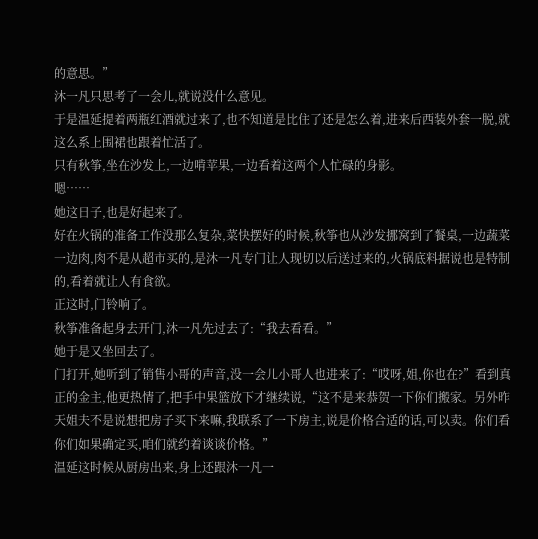的意思。”
沐一凡只思考了一会儿,就说没什么意见。
于是温延提着两瓶红酒就过来了,也不知道是比住了还是怎么着,进来后西装外套一脱,就这么系上围裙也跟着忙活了。
只有秋筝,坐在沙发上,一边啃苹果,一边看着这两个人忙碌的身影。
嗯……
她这日子,也是好起来了。
好在火锅的准备工作没那么复杂,菜快摆好的时候,秋筝也从沙发挪窝到了餐桌,一边蔬菜一边肉,肉不是从超市买的,是沐一凡专门让人现切以后送过来的,火锅底料据说也是特制的,看着就让人有食欲。
正这时,门铃响了。
秋筝准备起身去开门,沐一凡先过去了:“我去看看。”
她于是又坐回去了。
门打开,她听到了销售小哥的声音,没一会儿小哥人也进来了:“哎呀,姐,你也在?”看到真正的金主,他更热情了,把手中果篮放下才继续说,“这不是来恭贺一下你们搬家。另外昨天姐夫不是说想把房子买下来嘛,我联系了一下房主,说是价格合适的话,可以卖。你们看你们如果确定买,咱们就约着谈谈价格。”
温延这时候从厨房出来,身上还跟沐一凡一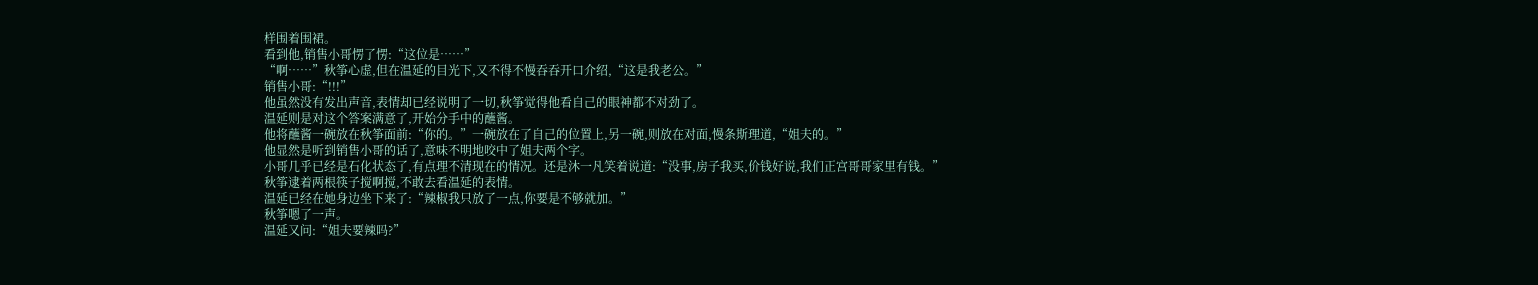样围着围裙。
看到他,销售小哥愣了愣:“这位是……”
“啊……”秋筝心虚,但在温延的目光下,又不得不慢吞吞开口介绍,“这是我老公。”
销售小哥:“!!!”
他虽然没有发出声音,表情却已经说明了一切,秋筝觉得他看自己的眼神都不对劲了。
温延则是对这个答案满意了,开始分手中的蘸酱。
他将蘸酱一碗放在秋筝面前:“你的。”一碗放在了自己的位置上,另一碗,则放在对面,慢条斯理道,“姐夫的。”
他显然是听到销售小哥的话了,意味不明地咬中了姐夫两个字。
小哥几乎已经是石化状态了,有点理不清现在的情况。还是沐一凡笑着说道:“没事,房子我买,价钱好说,我们正宫哥哥家里有钱。”
秋筝逮着两根筷子搅啊搅,不敢去看温延的表情。
温延已经在她身边坐下来了:“辣椒我只放了一点,你要是不够就加。”
秋筝嗯了一声。
温延又问:“姐夫要辣吗?”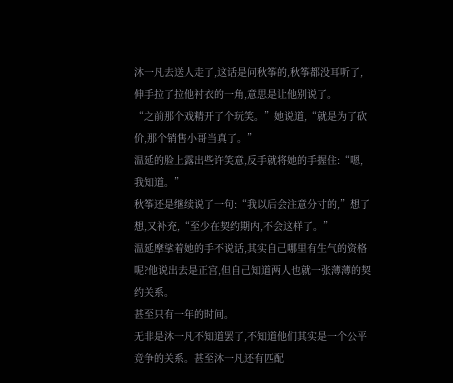沐一凡去送人走了,这话是问秋筝的,秋筝都没耳听了,伸手拉了拉他衬衣的一角,意思是让他别说了。
“之前那个戏精开了个玩笑。”她说道,“就是为了砍价,那个销售小哥当真了。”
温延的脸上露出些许笑意,反手就将她的手握住:“嗯,我知道。”
秋筝还是继续说了一句:“我以后会注意分寸的,”想了想,又补充,“至少在契约期内,不会这样了。”
温延摩挲着她的手不说话,其实自己哪里有生气的资格呢?他说出去是正宫,但自己知道两人也就一张薄薄的契约关系。
甚至只有一年的时间。
无非是沐一凡不知道罢了,不知道他们其实是一个公平竞争的关系。甚至沐一凡还有匹配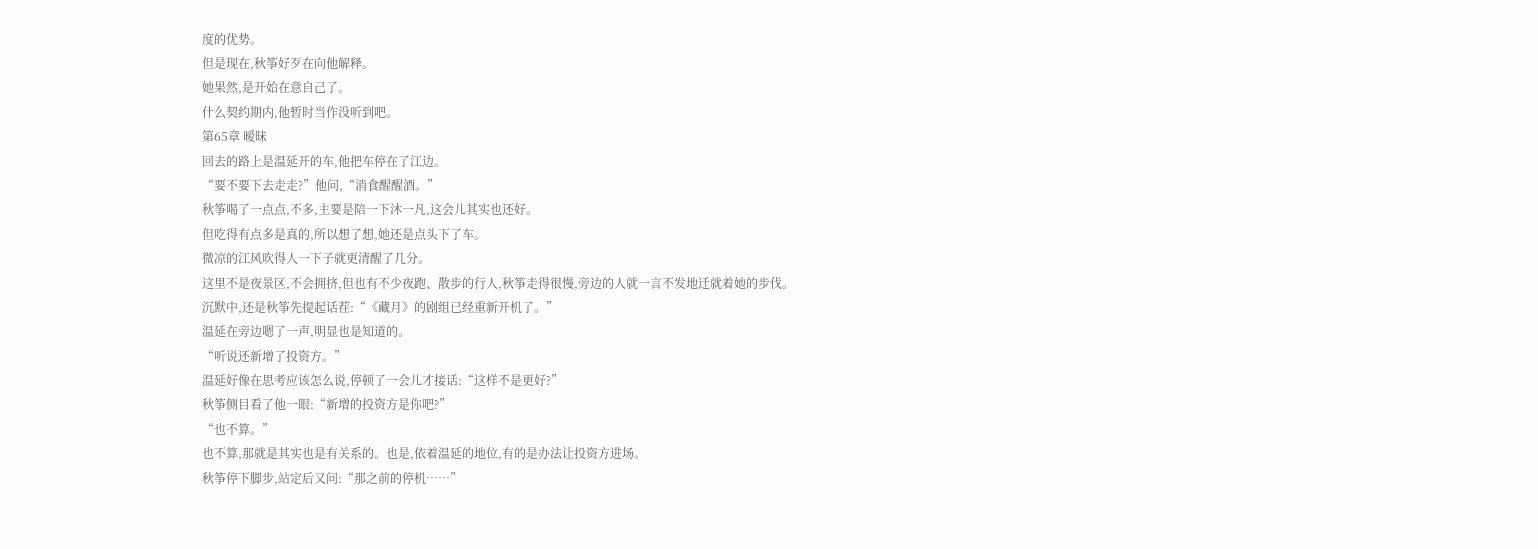度的优势。
但是现在,秋筝好歹在向他解释。
她果然,是开始在意自己了。
什么契约期内,他暂时当作没听到吧。
第65章 暧昧
回去的路上是温延开的车,他把车停在了江边。
“要不要下去走走?”他问,“消食醒醒酒。”
秋筝喝了一点点,不多,主要是陪一下沐一凡,这会儿其实也还好。
但吃得有点多是真的,所以想了想,她还是点头下了车。
微凉的江风吹得人一下子就更清醒了几分。
这里不是夜景区,不会拥挤,但也有不少夜跑、散步的行人,秋筝走得很慢,旁边的人就一言不发地迁就着她的步伐。
沉默中,还是秋筝先提起话茬:“《藏月》的剧组已经重新开机了。”
温延在旁边嗯了一声,明显也是知道的。
“听说还新增了投资方。”
温延好像在思考应该怎么说,停顿了一会儿才接话:“这样不是更好?”
秋筝侧目看了他一眼:“新增的投资方是你吧?”
“也不算。”
也不算,那就是其实也是有关系的。也是,依着温延的地位,有的是办法让投资方进场。
秋筝停下脚步,站定后又问:“那之前的停机……”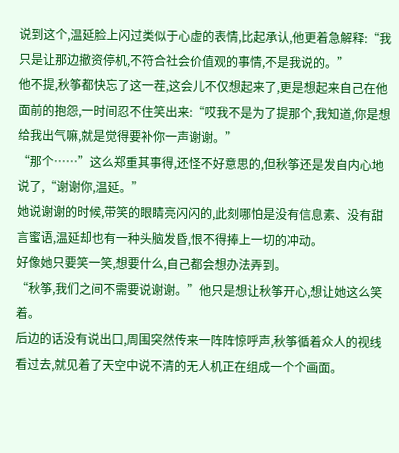说到这个,温延脸上闪过类似于心虚的表情,比起承认,他更着急解释:“我只是让那边撤资停机,不符合社会价值观的事情,不是我说的。”
他不提,秋筝都快忘了这一茬,这会儿不仅想起来了,更是想起来自己在他面前的抱怨,一时间忍不住笑出来:“哎我不是为了提那个,我知道,你是想给我出气嘛,就是觉得要补你一声谢谢。”
“那个……”这么郑重其事得,还怪不好意思的,但秋筝还是发自内心地说了,“谢谢你,温延。”
她说谢谢的时候,带笑的眼睛亮闪闪的,此刻哪怕是没有信息素、没有甜言蜜语,温延却也有一种头脑发昏,恨不得捧上一切的冲动。
好像她只要笑一笑,想要什么,自己都会想办法弄到。
“秋筝,我们之间不需要说谢谢。”他只是想让秋筝开心,想让她这么笑着。
后边的话没有说出口,周围突然传来一阵阵惊呼声,秋筝循着众人的视线看过去,就见着了天空中说不清的无人机正在组成一个个画面。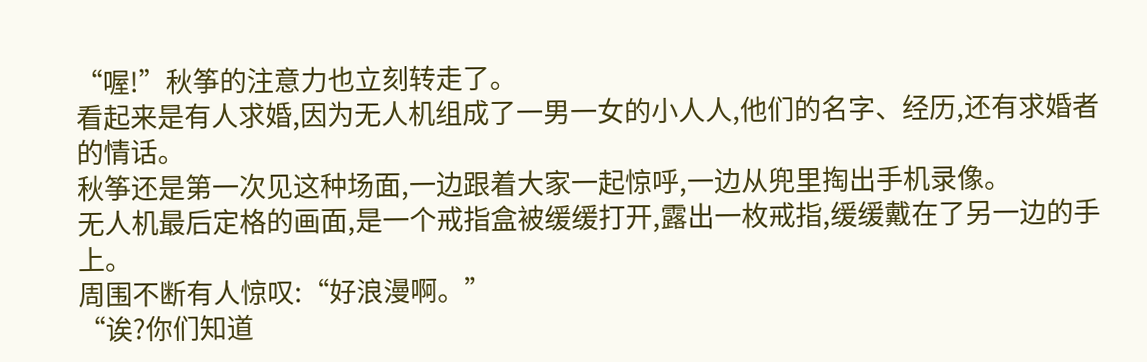“喔!”秋筝的注意力也立刻转走了。
看起来是有人求婚,因为无人机组成了一男一女的小人人,他们的名字、经历,还有求婚者的情话。
秋筝还是第一次见这种场面,一边跟着大家一起惊呼,一边从兜里掏出手机录像。
无人机最后定格的画面,是一个戒指盒被缓缓打开,露出一枚戒指,缓缓戴在了另一边的手上。
周围不断有人惊叹:“好浪漫啊。”
“诶?你们知道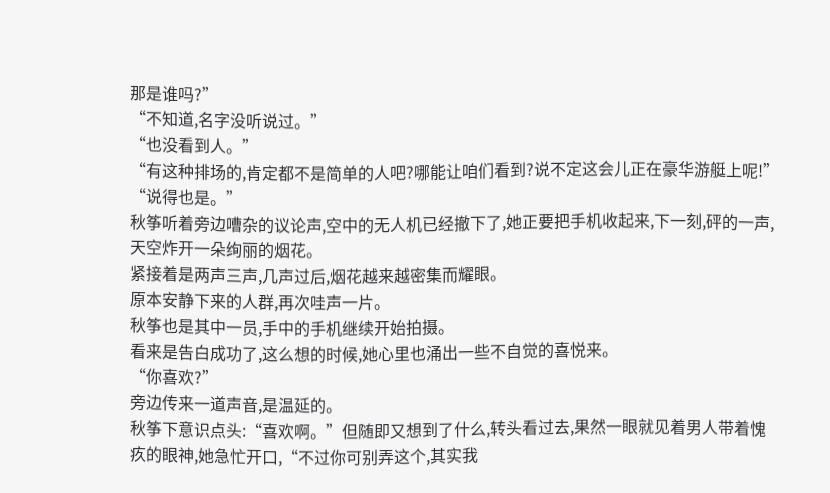那是谁吗?”
“不知道,名字没听说过。”
“也没看到人。”
“有这种排场的,肯定都不是简单的人吧?哪能让咱们看到?说不定这会儿正在豪华游艇上呢!”
“说得也是。”
秋筝听着旁边嘈杂的议论声,空中的无人机已经撤下了,她正要把手机收起来,下一刻,砰的一声,天空炸开一朵绚丽的烟花。
紧接着是两声三声,几声过后,烟花越来越密集而耀眼。
原本安静下来的人群,再次哇声一片。
秋筝也是其中一员,手中的手机继续开始拍摄。
看来是告白成功了,这么想的时候,她心里也涌出一些不自觉的喜悦来。
“你喜欢?”
旁边传来一道声音,是温延的。
秋筝下意识点头:“喜欢啊。”但随即又想到了什么,转头看过去,果然一眼就见着男人带着愧疚的眼神,她急忙开口,“不过你可别弄这个,其实我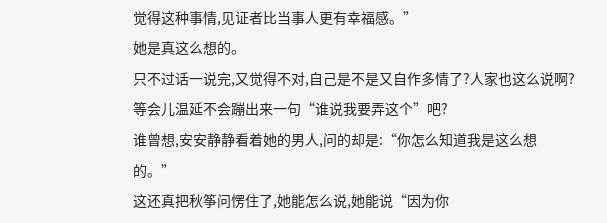觉得这种事情,见证者比当事人更有幸福感。”
她是真这么想的。
只不过话一说完,又觉得不对,自己是不是又自作多情了?人家也这么说啊?等会儿温延不会蹦出来一句“谁说我要弄这个”吧?
谁曾想,安安静静看着她的男人,问的却是:“你怎么知道我是这么想的。”
这还真把秋筝问愣住了,她能怎么说,她能说“因为你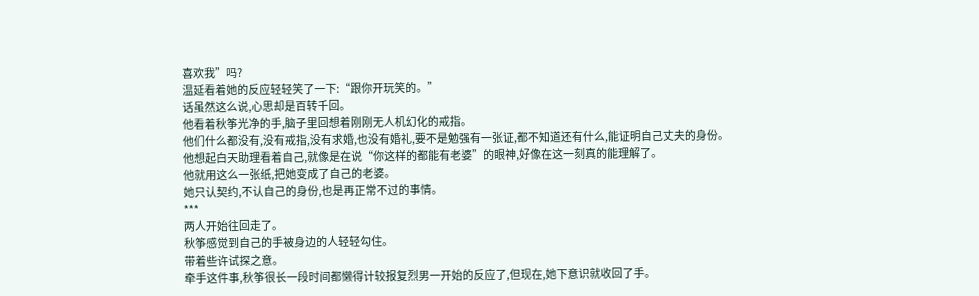喜欢我”吗?
温延看着她的反应轻轻笑了一下:“跟你开玩笑的。”
话虽然这么说,心思却是百转千回。
他看着秋筝光净的手,脑子里回想着刚刚无人机幻化的戒指。
他们什么都没有,没有戒指,没有求婚,也没有婚礼,要不是勉强有一张证,都不知道还有什么,能证明自己丈夫的身份。
他想起白天助理看着自己,就像是在说“你这样的都能有老婆”的眼神,好像在这一刻真的能理解了。
他就用这么一张纸,把她变成了自己的老婆。
她只认契约,不认自己的身份,也是再正常不过的事情。
***
两人开始往回走了。
秋筝感觉到自己的手被身边的人轻轻勾住。
带着些许试探之意。
牵手这件事,秋筝很长一段时间都懒得计较报复烈男一开始的反应了,但现在,她下意识就收回了手。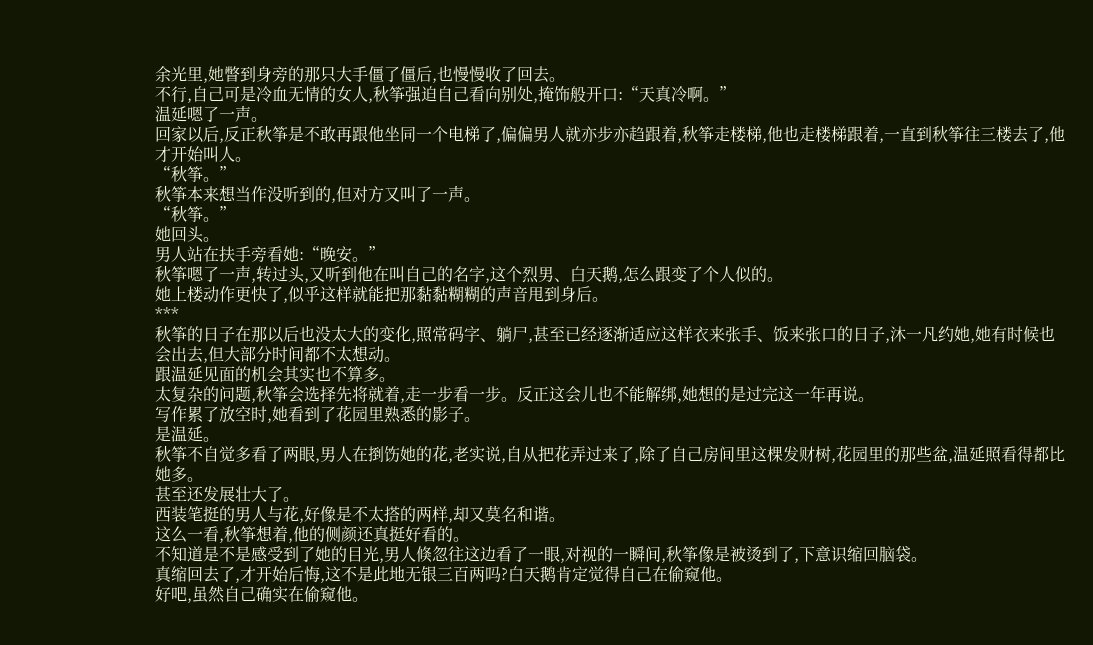余光里,她瞥到身旁的那只大手僵了僵后,也慢慢收了回去。
不行,自己可是冷血无情的女人,秋筝强迫自己看向别处,掩饰般开口:“天真冷啊。”
温延嗯了一声。
回家以后,反正秋筝是不敢再跟他坐同一个电梯了,偏偏男人就亦步亦趋跟着,秋筝走楼梯,他也走楼梯跟着,一直到秋筝往三楼去了,他才开始叫人。
“秋筝。”
秋筝本来想当作没听到的,但对方又叫了一声。
“秋筝。”
她回头。
男人站在扶手旁看她:“晚安。”
秋筝嗯了一声,转过头,又听到他在叫自己的名字,这个烈男、白天鹅,怎么跟变了个人似的。
她上楼动作更快了,似乎这样就能把那黏黏糊糊的声音甩到身后。
***
秋筝的日子在那以后也没太大的变化,照常码字、躺尸,甚至已经逐渐适应这样衣来张手、饭来张口的日子,沐一凡约她,她有时候也会出去,但大部分时间都不太想动。
跟温延见面的机会其实也不算多。
太复杂的问题,秋筝会选择先将就着,走一步看一步。反正这会儿也不能解绑,她想的是过完这一年再说。
写作累了放空时,她看到了花园里熟悉的影子。
是温延。
秋筝不自觉多看了两眼,男人在捯饬她的花,老实说,自从把花弄过来了,除了自己房间里这棵发财树,花园里的那些盆,温延照看得都比她多。
甚至还发展壮大了。
西装笔挺的男人与花,好像是不太搭的两样,却又莫名和谐。
这么一看,秋筝想着,他的侧颜还真挺好看的。
不知道是不是感受到了她的目光,男人倏忽往这边看了一眼,对视的一瞬间,秋筝像是被烫到了,下意识缩回脑袋。
真缩回去了,才开始后悔,这不是此地无银三百两吗?白天鹅肯定觉得自己在偷窥他。
好吧,虽然自己确实在偷窥他。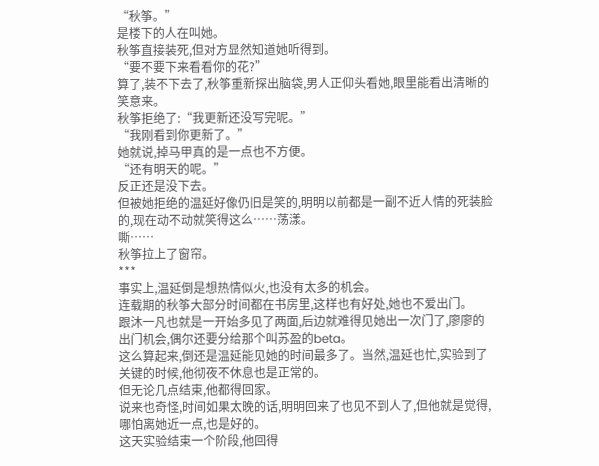“秋筝。”
是楼下的人在叫她。
秋筝直接装死,但对方显然知道她听得到。
“要不要下来看看你的花?”
算了,装不下去了,秋筝重新探出脑袋,男人正仰头看她,眼里能看出清晰的笑意来。
秋筝拒绝了:“我更新还没写完呢。”
“我刚看到你更新了。”
她就说,掉马甲真的是一点也不方便。
“还有明天的呢。”
反正还是没下去。
但被她拒绝的温延好像仍旧是笑的,明明以前都是一副不近人情的死装脸的,现在动不动就笑得这么……荡漾。
嘶……
秋筝拉上了窗帘。
***
事实上,温延倒是想热情似火,也没有太多的机会。
连载期的秋筝大部分时间都在书房里,这样也有好处,她也不爱出门。
跟沐一凡也就是一开始多见了两面,后边就难得见她出一次门了,廖廖的出门机会,偶尔还要分给那个叫苏盈的beta。
这么算起来,倒还是温延能见她的时间最多了。当然,温延也忙,实验到了关键的时候,他彻夜不休息也是正常的。
但无论几点结束,他都得回家。
说来也奇怪,时间如果太晚的话,明明回来了也见不到人了,但他就是觉得,哪怕离她近一点,也是好的。
这天实验结束一个阶段,他回得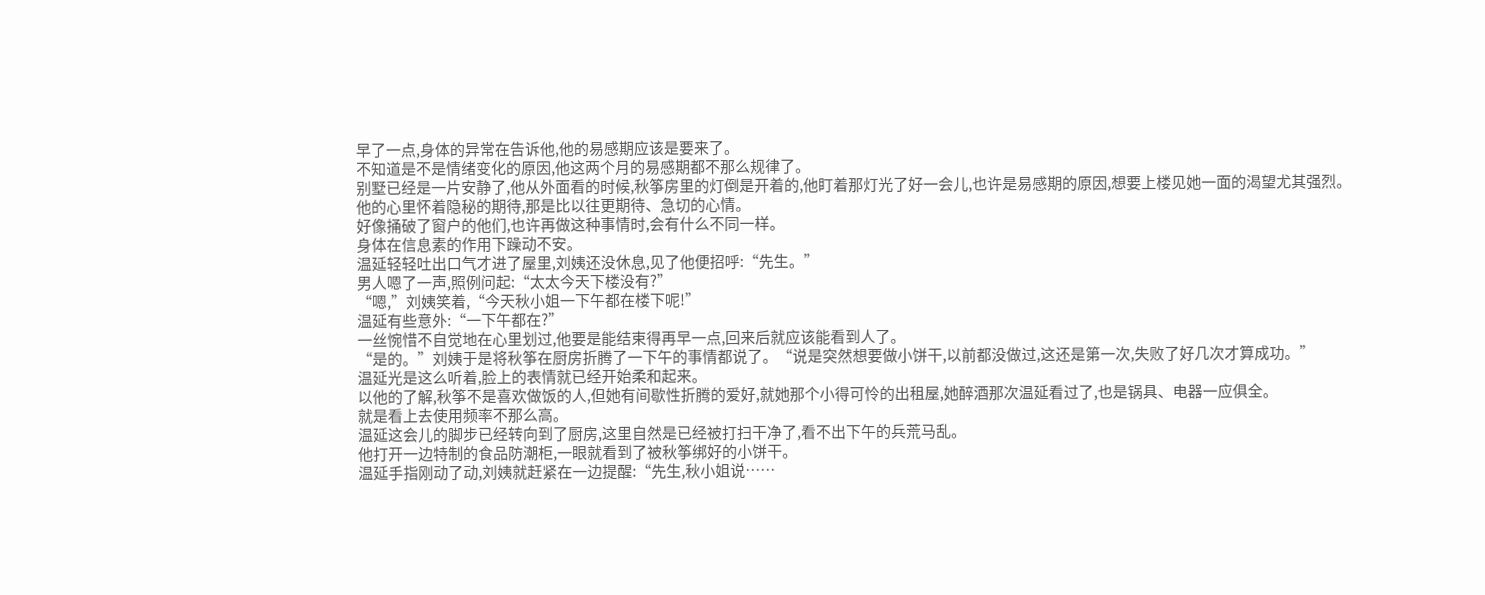早了一点,身体的异常在告诉他,他的易感期应该是要来了。
不知道是不是情绪变化的原因,他这两个月的易感期都不那么规律了。
别墅已经是一片安静了,他从外面看的时候,秋筝房里的灯倒是开着的,他盯着那灯光了好一会儿,也许是易感期的原因,想要上楼见她一面的渴望尤其强烈。
他的心里怀着隐秘的期待,那是比以往更期待、急切的心情。
好像捅破了窗户的他们,也许再做这种事情时,会有什么不同一样。
身体在信息素的作用下躁动不安。
温延轻轻吐出口气才进了屋里,刘姨还没休息,见了他便招呼:“先生。”
男人嗯了一声,照例问起:“太太今天下楼没有?”
“嗯,”刘姨笑着,“今天秋小姐一下午都在楼下呢!”
温延有些意外:“一下午都在?”
一丝惋惜不自觉地在心里划过,他要是能结束得再早一点,回来后就应该能看到人了。
“是的。”刘姨于是将秋筝在厨房折腾了一下午的事情都说了。“说是突然想要做小饼干,以前都没做过,这还是第一次,失败了好几次才算成功。”
温延光是这么听着,脸上的表情就已经开始柔和起来。
以他的了解,秋筝不是喜欢做饭的人,但她有间歇性折腾的爱好,就她那个小得可怜的出租屋,她醉酒那次温延看过了,也是锅具、电器一应俱全。
就是看上去使用频率不那么高。
温延这会儿的脚步已经转向到了厨房,这里自然是已经被打扫干净了,看不出下午的兵荒马乱。
他打开一边特制的食品防潮柜,一眼就看到了被秋筝绑好的小饼干。
温延手指刚动了动,刘姨就赶紧在一边提醒:“先生,秋小姐说……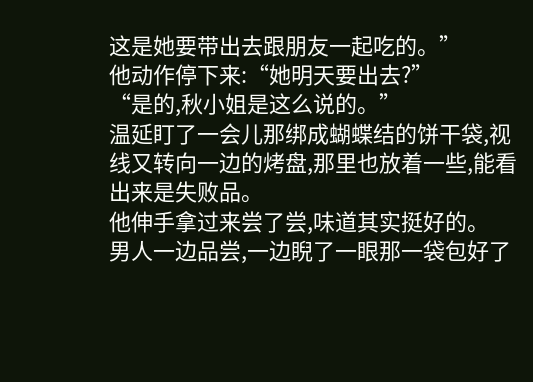这是她要带出去跟朋友一起吃的。”
他动作停下来:“她明天要出去?”
“是的,秋小姐是这么说的。”
温延盯了一会儿那绑成蝴蝶结的饼干袋,视线又转向一边的烤盘,那里也放着一些,能看出来是失败品。
他伸手拿过来尝了尝,味道其实挺好的。
男人一边品尝,一边睨了一眼那一袋包好了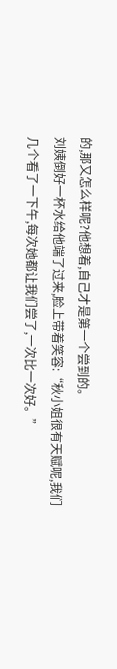的,那又怎么样呢?他想着,自己才是第一个尝到的。
刘姨倒好一杯水给他端了过来,脸上带着笑容:“秋小姐很有天赋呢,我们几个看了一下午,每次她都让我们尝了,一次比一次好。”